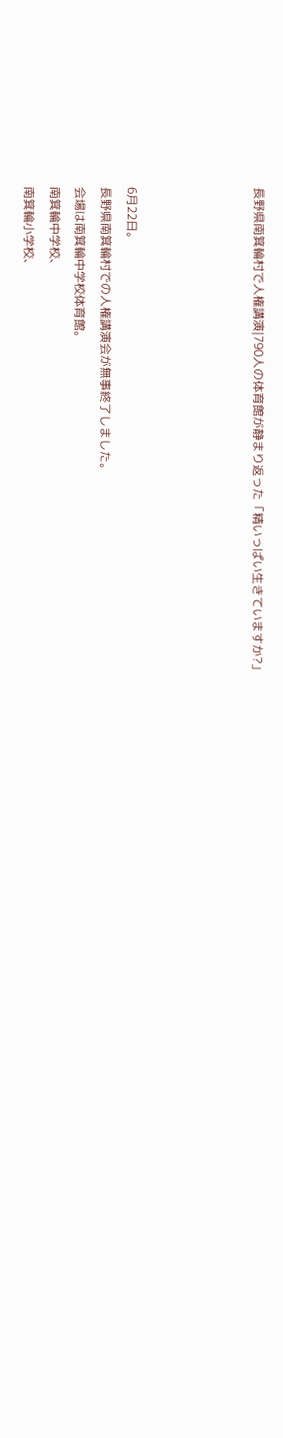長野県南箕輪村で人権講演|790人の体育館が静まり返った「精いっぱい生きていますか?」




6月22日。
長野県南箕輪村での人権講演会が無事終了しました。
会場は南箕輪中学校体育館。
南箕輪中学校、
南箕輪小学校、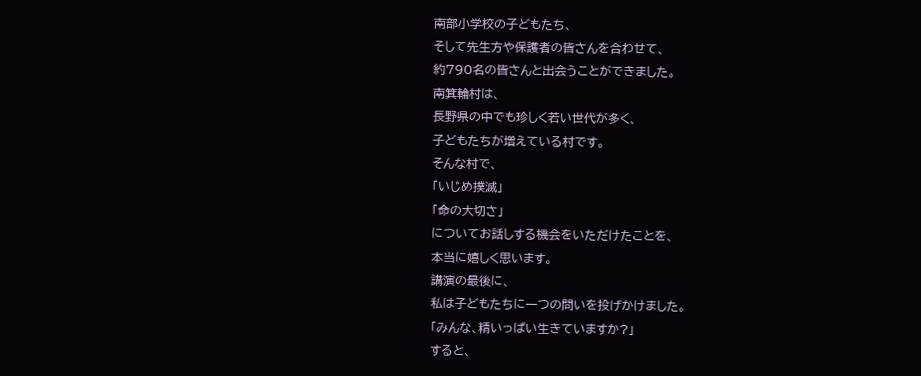南部小学校の子どもたち、
そして先生方や保護者の皆さんを合わせて、
約790名の皆さんと出会うことができました。
南箕輪村は、
長野県の中でも珍しく若い世代が多く、
子どもたちが増えている村です。
そんな村で、
「いじめ撲滅」
「命の大切さ」
についてお話しする機会をいただけたことを、
本当に嬉しく思います。
講演の最後に、
私は子どもたちに一つの問いを投げかけました。
「みんな、精いっぱい生きていますか?」
すると、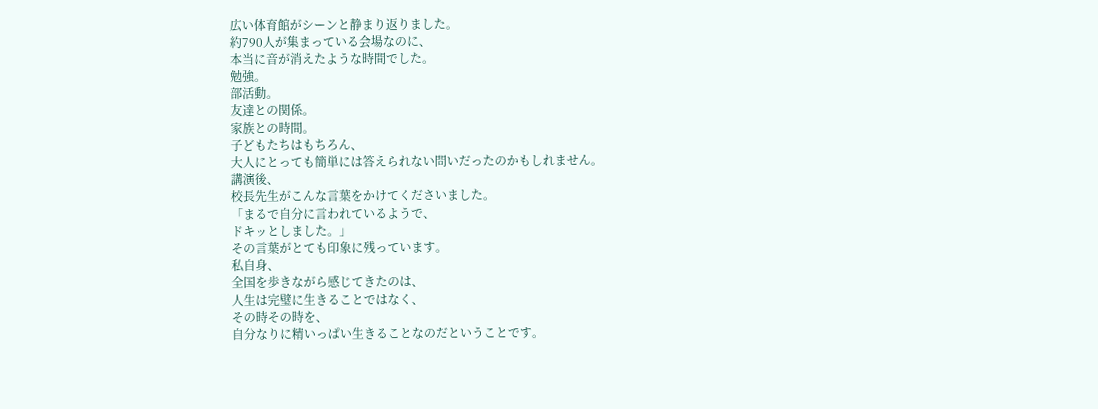広い体育館がシーンと静まり返りました。
約790人が集まっている会場なのに、
本当に音が消えたような時間でした。
勉強。
部活動。
友達との関係。
家族との時間。
子どもたちはもちろん、
大人にとっても簡単には答えられない問いだったのかもしれません。
講演後、
校長先生がこんな言葉をかけてくださいました。
「まるで自分に言われているようで、
ドキッとしました。」
その言葉がとても印象に残っています。
私自身、
全国を歩きながら感じてきたのは、
人生は完璧に生きることではなく、
その時その時を、
自分なりに精いっぱい生きることなのだということです。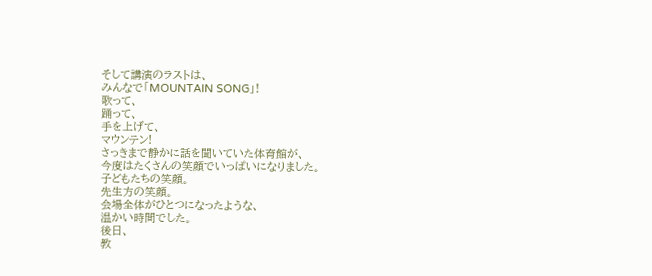そして講演のラストは、
みんなで「MOUNTAIN SONG」!
歌って、
踊って、
手を上げて、
マウンテン!
さっきまで静かに話を聞いていた体育館が、
今度はたくさんの笑顔でいっぱいになりました。
子どもたちの笑顔。
先生方の笑顔。
会場全体がひとつになったような、
温かい時間でした。
後日、
教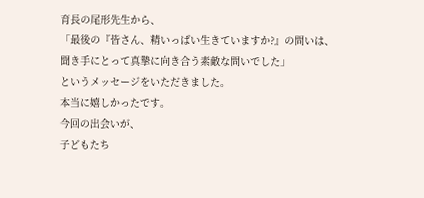育長の尾形先生から、
「最後の『皆さん、精いっぱい生きていますか?』の問いは、
聞き手にとって真摯に向き合う素敵な問いでした」
というメッセージをいただきました。
本当に嬉しかったです。
今回の出会いが、
子どもたち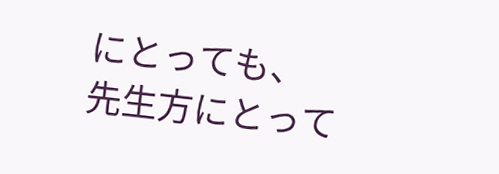にとっても、
先生方にとって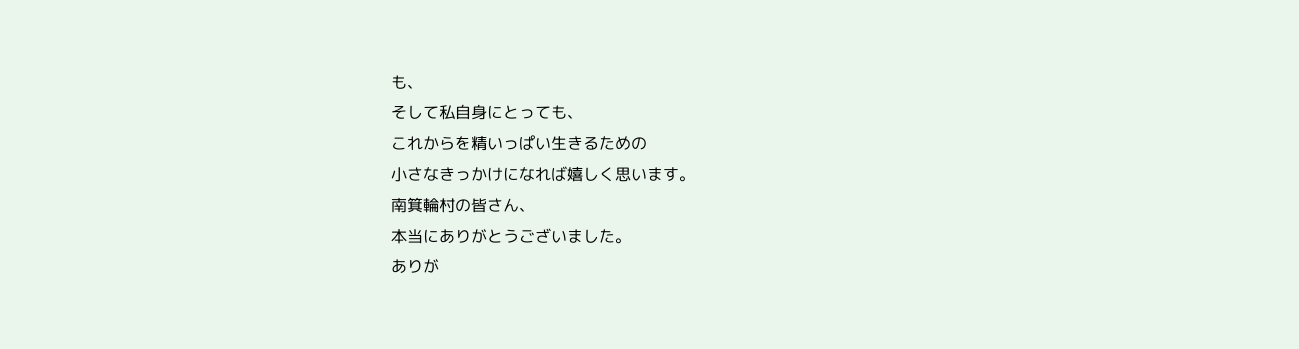も、
そして私自身にとっても、
これからを精いっぱい生きるための
小さなきっかけになれば嬉しく思います。
南箕輪村の皆さん、
本当にありがとうございました。
ありが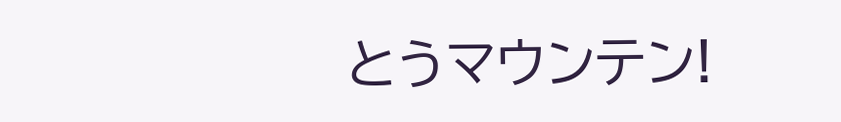とうマウンテン!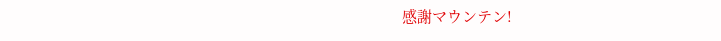感謝マウンテン!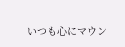いつも心にマウン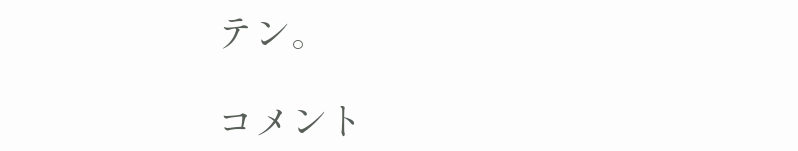テン。

コメント